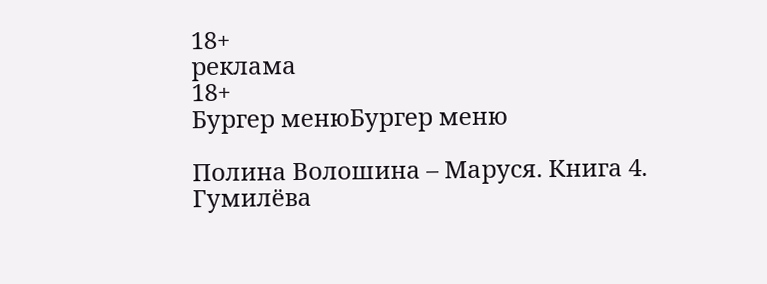18+
реклама
18+
Бургер менюБургер меню

Полина Волошина – Маруся. Книга 4. Гумилёва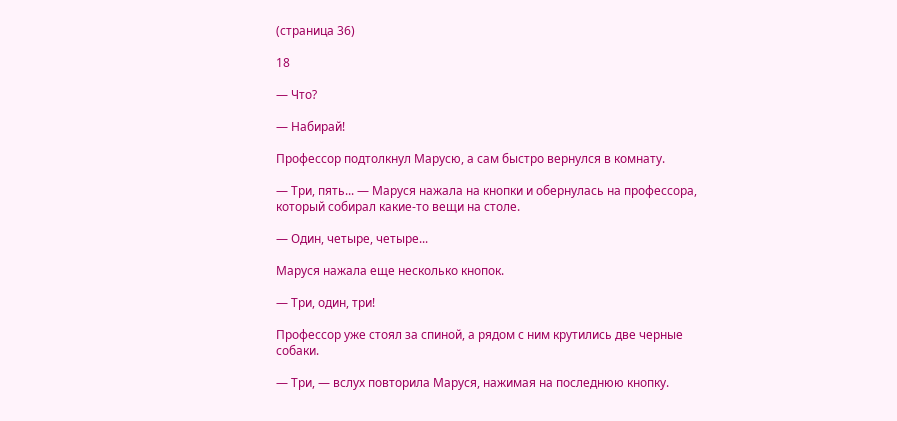(страница 36)

18

— Что?

— Набирай!

Профессор подтолкнул Марусю, а сам быстро вернулся в комнату.

— Три, пять... — Маруся нажала на кнопки и обернулась на профессора, который собирал какие-то вещи на столе.

— Один, четыре, четыре...

Маруся нажала еще несколько кнопок.

— Три, один, три!

Профессор уже стоял за спиной, а рядом с ним крутились две черные собаки.

— Три, — вслух повторила Маруся, нажимая на последнюю кнопку.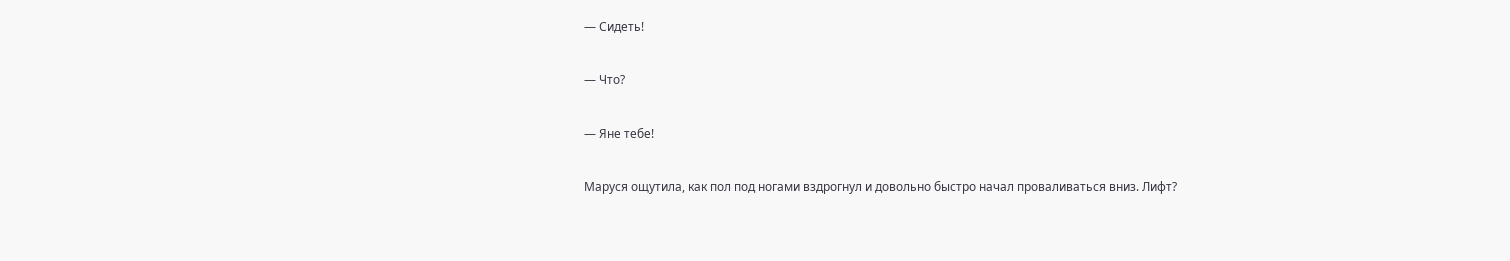— Сидеть!

— Что?

— Яне тебе!

Маруся ощутила, как пол под ногами вздрогнул и довольно быстро начал проваливаться вниз. Лифт?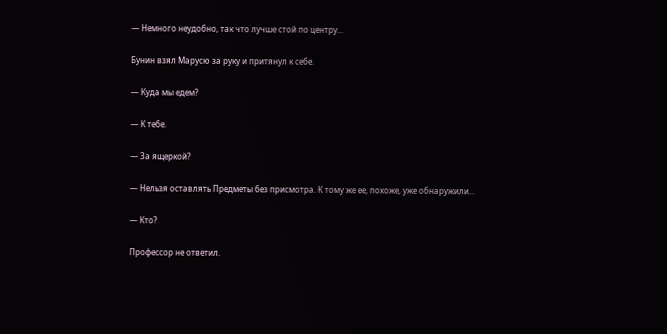— Немного неудобно, так что лучше стой по центру...

Бунин взял Марусю за руку и притянул к себе.

— Куда мы едем?

— К тебе.

— За ящеркой?

— Нельзя оставлять Предметы без присмотра. К тому же ее, похоже, уже обнаружили...

— Кто?

Профессор не ответил.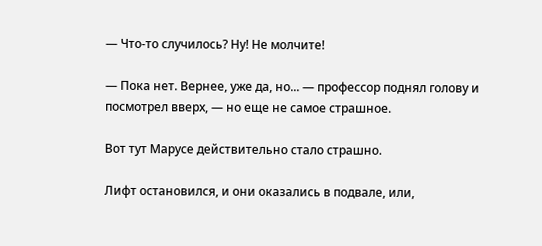— Что-то случилось? Ну! Не молчите!

— Пока нет. Вернее, уже да, но... — профессор поднял голову и посмотрел вверх, — но еще не самое страшное.

Вот тут Марусе действительно стало страшно.

Лифт остановился, и они оказались в подвале, или,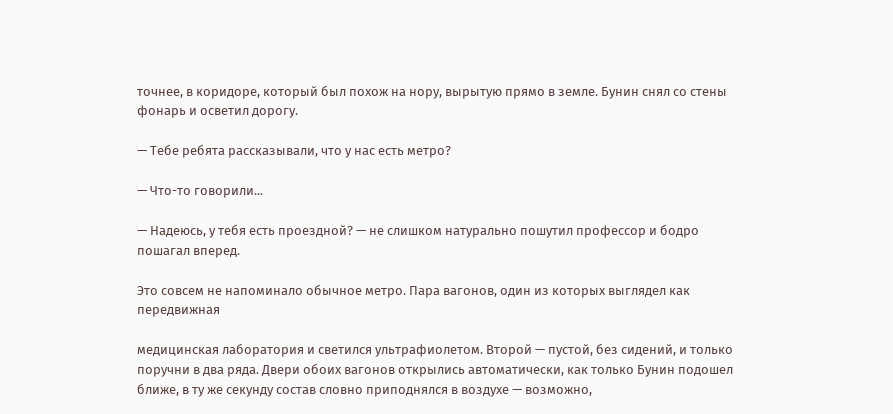точнее, в коридоре, который был похож на нору, вырытую прямо в земле. Бунин снял со стены фонарь и осветил дорогу.

— Тебе ребята рассказывали, что у нас есть метро?

— Что-то говорили...

— Надеюсь, у тебя есть проездной? — не слишком натурально пошутил профессор и бодро пошагал вперед.

Это совсем не напоминало обычное метро. Пара вагонов, один из которых выглядел как передвижная

медицинская лаборатория и светился ультрафиолетом. Второй — пустой, без сидений, и только поручни в два ряда. Двери обоих вагонов открылись автоматически, как только Бунин подошел ближе, в ту же секунду состав словно приподнялся в воздухе — возможно,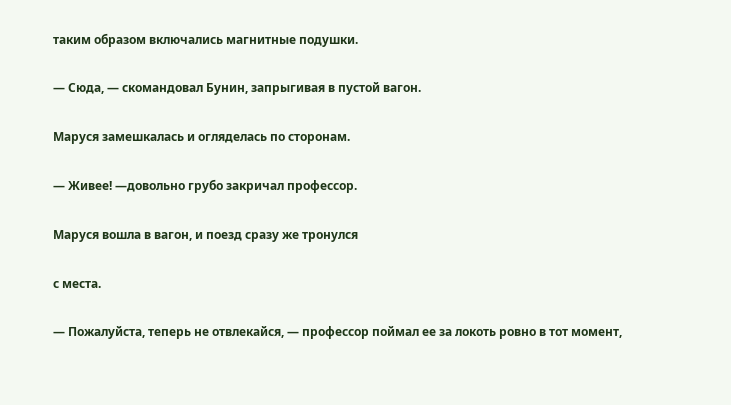таким образом включались магнитные подушки.

— Сюда, — скомандовал Бунин, запрыгивая в пустой вагон.

Маруся замешкалась и огляделась по сторонам.

— Живее! —довольно грубо закричал профессор.

Маруся вошла в вагон, и поезд сразу же тронулся

с места.

— Пожалуйста, теперь не отвлекайся, — профессор поймал ее за локоть ровно в тот момент,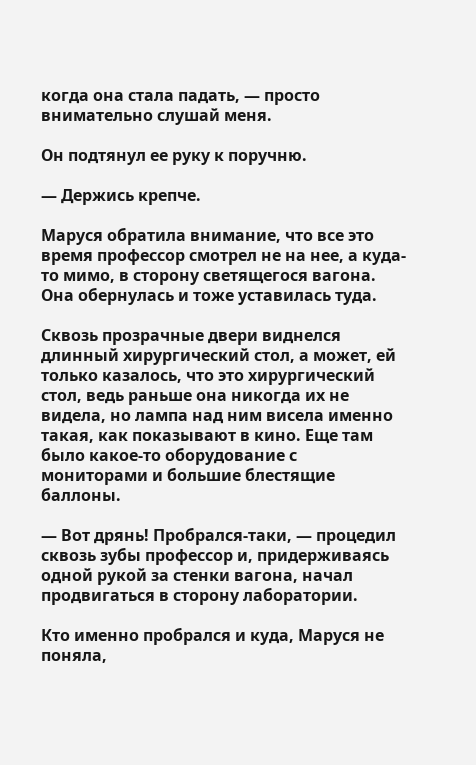когда она стала падать, — просто внимательно слушай меня.

Он подтянул ее руку к поручню.

— Держись крепче.

Маруся обратила внимание, что все это время профессор смотрел не на нее, а куда-то мимо, в сторону светящегося вагона. Она обернулась и тоже уставилась туда.

Сквозь прозрачные двери виднелся длинный хирургический стол, а может, ей только казалось, что это хирургический стол, ведь раньше она никогда их не видела, но лампа над ним висела именно такая, как показывают в кино. Еще там было какое-то оборудование с мониторами и большие блестящие баллоны.

— Вот дрянь! Пробрался-таки, — процедил сквозь зубы профессор и, придерживаясь одной рукой за стенки вагона, начал продвигаться в сторону лаборатории.

Кто именно пробрался и куда, Маруся не поняла,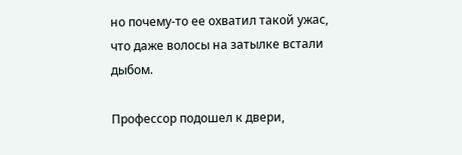но почему-то ее охватил такой ужас, что даже волосы на затылке встали дыбом.

Профессор подошел к двери,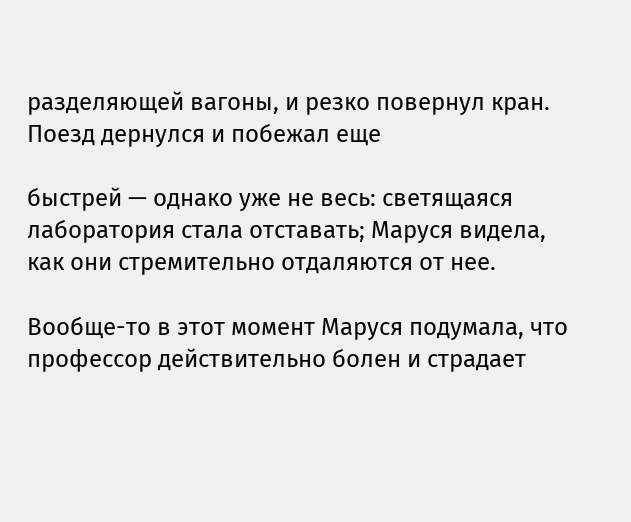разделяющей вагоны, и резко повернул кран. Поезд дернулся и побежал еще

быстрей — однако уже не весь: светящаяся лаборатория стала отставать; Маруся видела, как они стремительно отдаляются от нее.

Вообще-то в этот момент Маруся подумала, что профессор действительно болен и страдает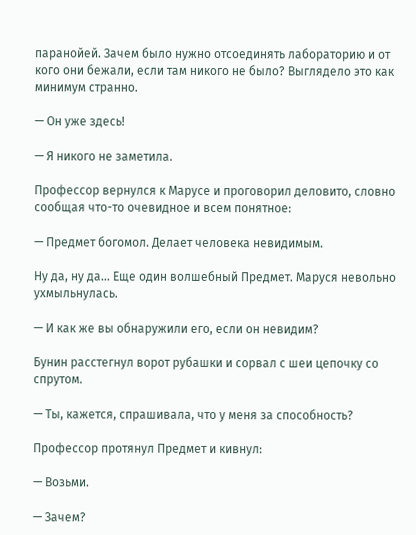паранойей. Зачем было нужно отсоединять лабораторию и от кого они бежали, если там никого не было? Выглядело это как минимум странно.

— Он уже здесь!

— Я никого не заметила.

Профессор вернулся к Марусе и проговорил деловито, словно сообщая что-то очевидное и всем понятное:

— Предмет богомол. Делает человека невидимым.

Ну да, ну да... Еще один волшебный Предмет. Маруся невольно ухмыльнулась.

— И как же вы обнаружили его, если он невидим?

Бунин расстегнул ворот рубашки и сорвал с шеи цепочку со спрутом.

— Ты, кажется, спрашивала, что у меня за способность?

Профессор протянул Предмет и кивнул:

— Возьми.

— Зачем?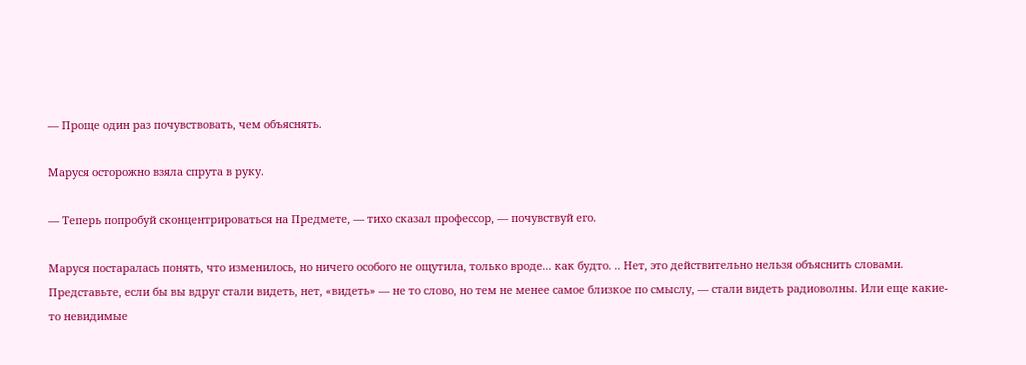— Проще один раз почувствовать, чем объяснять.

Маруся осторожно взяла спрута в руку.

— Теперь попробуй сконцентрироваться на Предмете, — тихо сказал профессор, — почувствуй его.

Маруся постаралась понять, что изменилось, но ничего особого не ощутила, только вроде... как будто. .. Нет, это действительно нельзя объяснить словами. Представьте, если бы вы вдруг стали видеть, нет, «видеть» — не то слово, но тем не менее самое близкое по смыслу, — стали видеть радиоволны. Или еще какие-то невидимые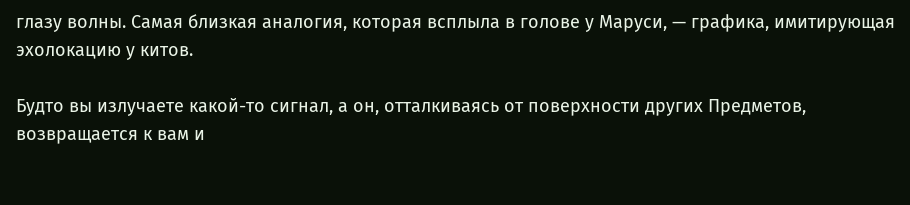глазу волны. Самая близкая аналогия, которая всплыла в голове у Маруси, — графика, имитирующая эхолокацию у китов.

Будто вы излучаете какой-то сигнал, а он, отталкиваясь от поверхности других Предметов, возвращается к вам и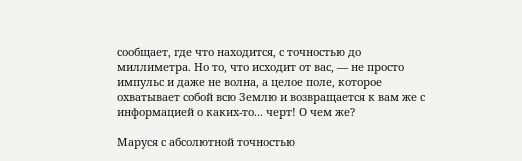сообщает, где что находится, с точностью до миллиметра. Но то, что исходит от вас, — не просто импульс и даже не волна, а целое поле, которое охватывает собой всю Землю и возвращается к вам же с информацией о каких-то... черт! О чем же?

Маруся с абсолютной точностью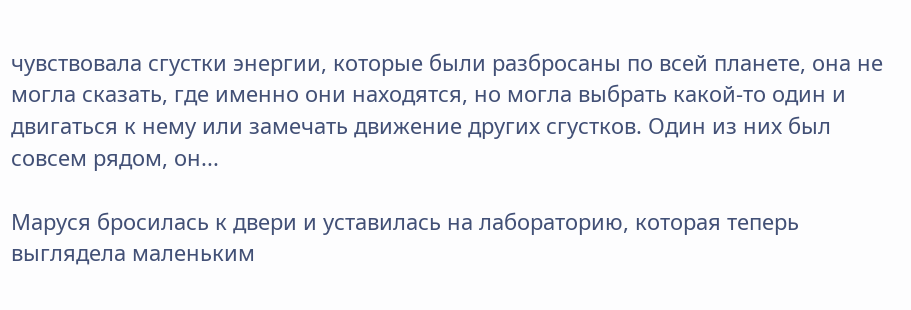чувствовала сгустки энергии, которые были разбросаны по всей планете, она не могла сказать, где именно они находятся, но могла выбрать какой-то один и двигаться к нему или замечать движение других сгустков. Один из них был совсем рядом, он...

Маруся бросилась к двери и уставилась на лабораторию, которая теперь выглядела маленьким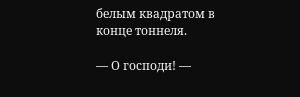белым квадратом в конце тоннеля.

— О господи! —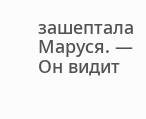зашептала Маруся. — Он видит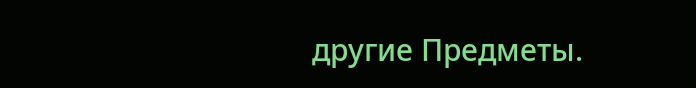другие Предметы.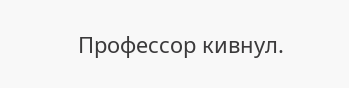Профессор кивнул.